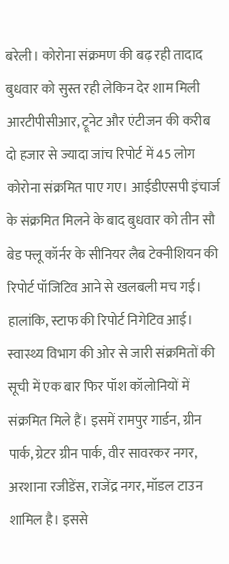बरेली। कोरोना संक्रमण की बढ़ रही तादाद बुधवार को सुस्त रही लेकिन देर शाम मिली आरटीपीसीआर, ट्रूनेट और एंटीजन की करीब दो हजार से ज्यादा जांच रिपोर्ट में 45 लोग कोरोना संक्रमित पाए गए। आईडीएसपी इंचार्ज के संक्रमित मिलने के बाद बुधवार को तीन सौ बेड फ्लू कॉर्नर के सीनियर लैब टेक्नीशियन की रिपोर्ट पॉजिटिव आने से खलबली मच गई। हालांकि, स्टाफ की रिपोर्ट निगेटिव आई।
स्वास्थ्य विभाग की ओर से जारी संक्रमितों की सूची में एक बार फिर पॉश कॉलोनियों में संक्रमित मिले हैं। इसमें रामपुर गार्डन, ग्रीन पार्क, ग्रेटर ग्रीन पार्क, वीर सावरकर नगर, अरशाना रजीडेंस, राजेंद्र नगर, मॉडल टाउन शामिल है। इससे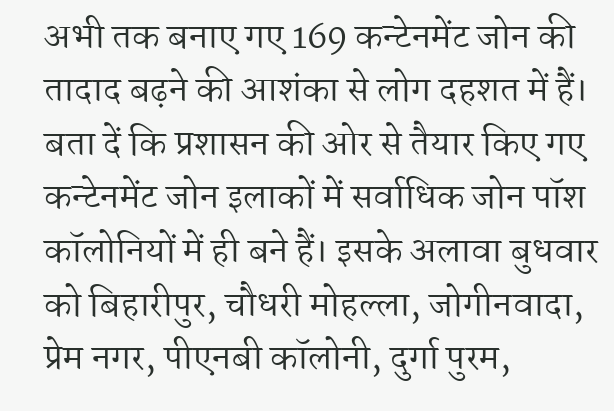अभी तक बनाए गए 169 कन्टेनमेंट जोन की तादाद बढ़ने की आशंका से लोग दहशत में हैं। बता दें कि प्रशासन की ओर से तैयार किए गए कन्टेनमेंट जोन इलाकों में सर्वाधिक जोन पॉश कॉलोनियों में ही बने हैं। इसके अलावा बुधवार को बिहारीपुर, चौधरी मोहल्ला, जोगीनवादा, प्रेम नगर, पीएनबी कॉलोनी, दुर्गा पुरम,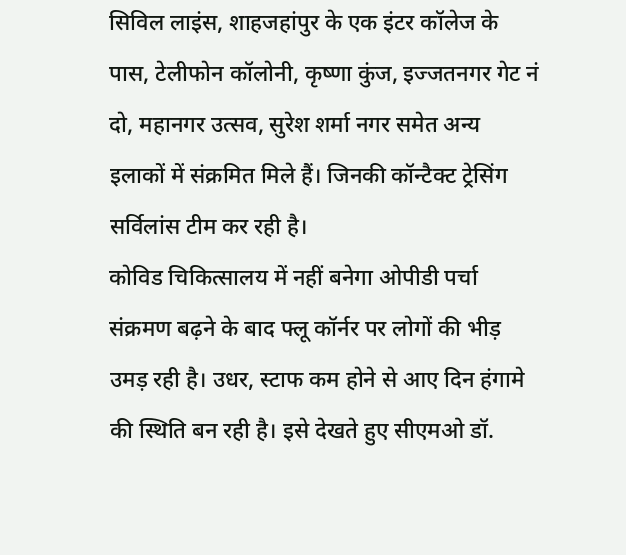सिविल लाइंस, शाहजहांपुर के एक इंटर कॉलेज के पास, टेलीफोन कॉलोनी, कृष्णा कुंज, इज्जतनगर गेट नं दो, महानगर उत्सव, सुरेश शर्मा नगर समेत अन्य इलाकों में संक्रमित मिले हैं। जिनकी कॉन्टैक्ट ट्रेसिंग सर्विलांस टीम कर रही है।
कोविड चिकित्सालय में नहीं बनेगा ओपीडी पर्चा
संक्रमण बढ़ने के बाद फ्लू कॉर्नर पर लोगों की भीड़ उमड़ रही है। उधर, स्टाफ कम होने से आए दिन हंगामे की स्थिति बन रही है। इसे देखते हुए सीएमओ डॉ.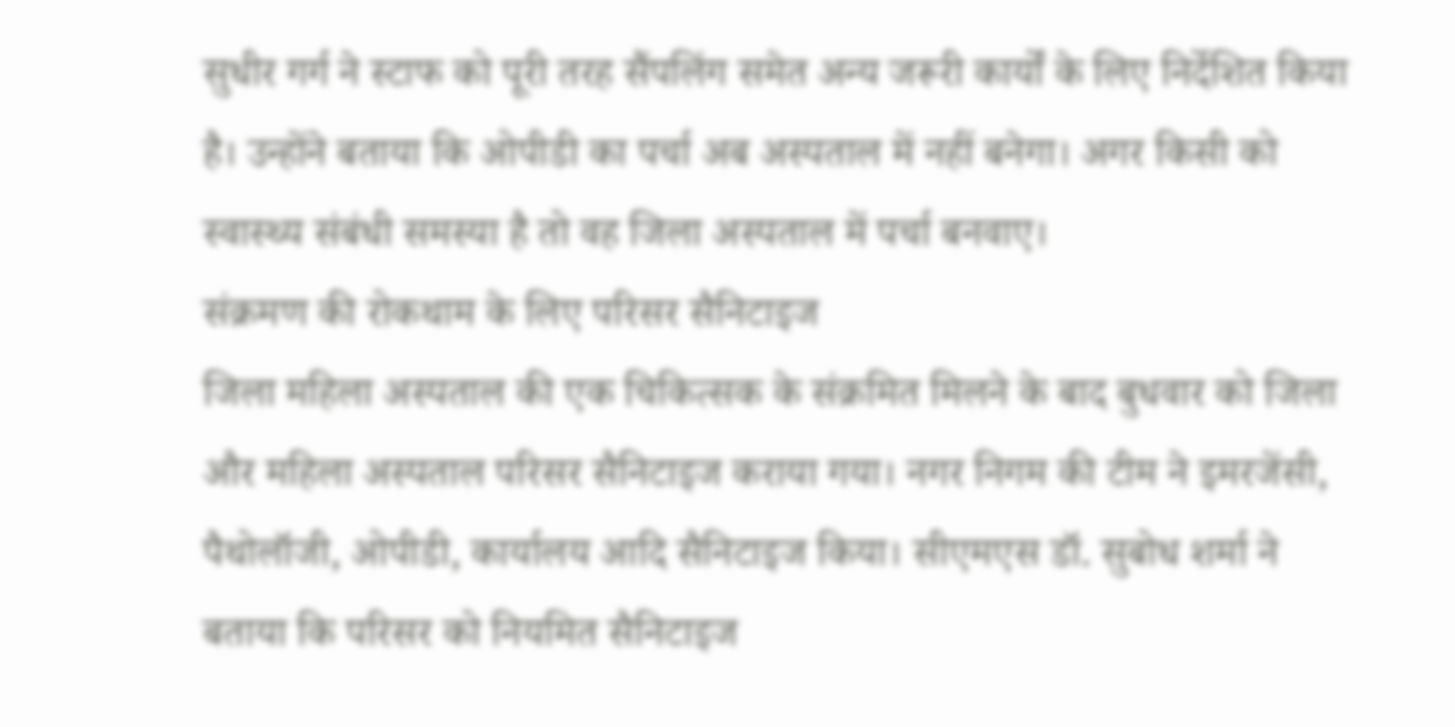सुधीर गर्ग ने स्टाफ को पूरी तरह सैंपलिंग समेत अन्य जरूरी कार्यों के लिए निर्देशित किया है। उन्होंने बताया कि ओपीडी का पर्चा अब अस्पताल में नहीं बनेगा। अगर किसी को स्वास्थ्य संबंधी समस्या है तो वह जिला अस्पताल में पर्चा बनवाए।
संक्रमण की रोकथाम के लिए परिसर सैनिटाइज
जिला महिला अस्पताल की एक चिकित्सक के संक्रमित मिलने के बाद बुधवार को जिला और महिला अस्पताल परिसर सैनिटाइज कराया गया। नगर निगम की टीम ने इमरजेंसी, पैथोलॉजी, ओपीडी, कार्यालय आदि सैनिटाइज किया। सीएमएस डॉ. सुबोध शर्मा ने बताया कि परिसर को नियमित सैनिटाइज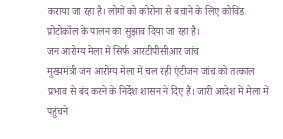कराया जा रहा है। लोगों को कोरोना से बचाने के लिए कोविड प्रोटोकॉल के पालन का सुझाव दिया जा रहा है।
जन आरोग्य मेला में सिर्फ आरटीपीसीआर जांच
मुख्यमंत्री जन आरोग्य मेला में चल रही एंटीजन जांच को तत्काल प्रभाव से बंद करने के निर्देश शासन ने दिए हैं। जारी आदेश में मेला में पहुंचने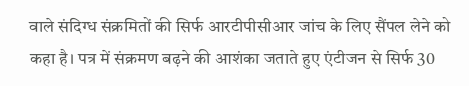वाले संदिग्ध संक्रमितों की सिर्फ आरटीपीसीआर जांच के लिए सैंपल लेने को कहा है। पत्र में संक्रमण बढ़ने की आशंका जताते हुए एंटीजन से सिर्फ 30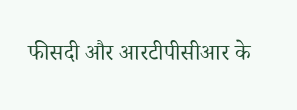फीसदी और आरटीपीसीआर के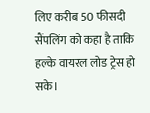लिए करीब 50 फीसदी सैंपलिंग को कहा है ताकि हल्के वायरल लोड ट्रेस हो सके।